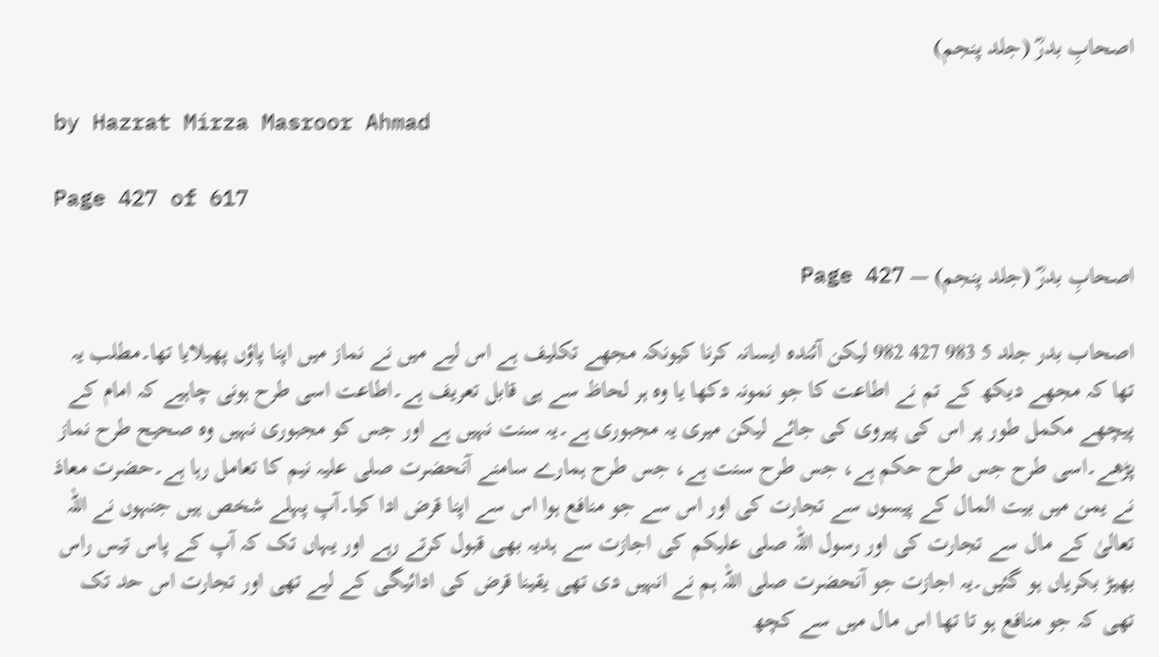اصحابِ بدرؓ (جلد پنجم)

by Hazrat Mirza Masroor Ahmad

Page 427 of 617

اصحابِ بدرؓ (جلد پنجم) — Page 427

اصحاب بدر جلد 5 983 427 982 لیکن آئندہ ایسانہ کرنا کیونکہ مجھے تکلیف ہے اس لیے میں نے نماز میں اپنا پاؤں پھیلایا تھا۔مطلب یہ تھا کہ مجھے دیکھ کے تم نے اطاعت کا جو نمونہ دکھا یا وہ ہر لحاظ سے ہی قابل تعریف ہے۔اطاعت اسی طرح ہونی چاہیے کہ امام کے پیچھے مکمل طور پر اس کی پیروی کی جائے لیکن میری یہ مجبوری ہے۔یہ سنت نہیں ہے اور جس کو مجبوری نہیں وہ صحیح طرح نماز پڑھے۔اسی طرح جس طرح حکم ہے، جس طرح سنت ہے، جس طرح ہمارے سامنے آنحضرت صلی علیہ نیم کا تعامل رہا ہے۔حضرت معاذ نے یمن میں بیت المال کے پیسوں سے تجارت کی اور اس سے جو منافع ہوا اس سے اپنا قرض ادا کیا۔آپ پہلے شخص ہیں جنہوں نے اللہ تعالیٰ کے مال سے تجارت کی اور رسول اللہ صلی علیکم کی اجازت سے ہدیہ بھی قبول کرتے رہے اور یہاں تک کہ آپ کے پاس تیس راس بھیڑ بکریاں ہو گئیں۔یہ اجازت جو آنحضرت صلی اللہ ہم نے انہیں دی تھی یقینا قرض کی ادائیگی کے لیے تھی اور تجارت اس حد تک تھی کہ جو منافع ہو تا تھا اس مال میں سے کچھ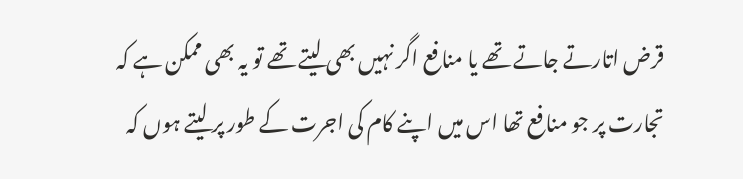قرض اتارتے جاتے تھے یا منافع اگر نہیں بھی لیتے تھے تو یہ بھی ممکن ہے کہ تجارت پر جو منافع تھا اس میں اپنے کام کی اجرت کے طور پر لیتے ہوں کہ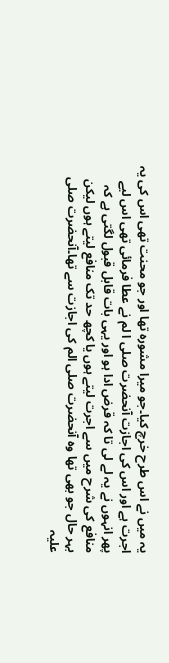یہ میں نے اس طرح خرچ کیا۔جو میرا مشورہ تھا اور جو محنت تھی اس کی یہ اجرت ہے اور اس کی اجازت آنحضرت صلی ا لم نے عطا فرمائی تھی اس لیے پھر انہوں نے یہ لے لی تا کہ قرض ادا ہو اور یہی بات قابل قبول لگتی ہے کہ منافع کی شرح میں سے اجرت لیتے ہوں یا کچھ حد تک منافع لیتے ہوں لیکن بہر حال جو بھی تھا وہ آنحضرت صلی الم کی اجازت سے تھا۔آنحضرت صلی علیہ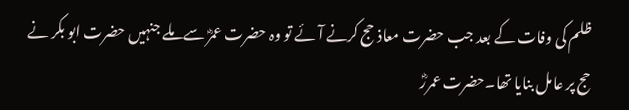ظلم کی وفات کے بعد جب حضرت معاذ حج کرنے آئے تو وہ حضرت عمرؓ سے ملے جنہیں حضرت ابو بکر نے حج پر عامل بنایا تھا۔حضرت عمررؓ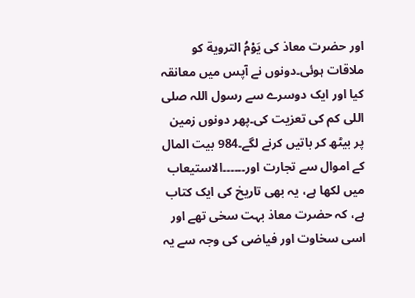اور حضرت معاذ کی يَوْمُ التروية کو ملاقات ہوئی۔دونوں نے آپس میں معانقہ کیا اور ایک دوسرے سے رسول اللہ صلی اللی کم کی تعزیت کی۔پھر دونوں زمین پر بیٹھ کر باتیں کرنے لگے۔984 بیت المال کے اموال سے تجارت اور۔۔۔۔۔۔الاستیعاب میں لکھا ہے، یہ بھی تاریخ کی ایک کتاب ہے، کہ حضرت معاذ بہت سخی تھے اور اسی سخاوت اور فیاضی کی وجہ سے یہ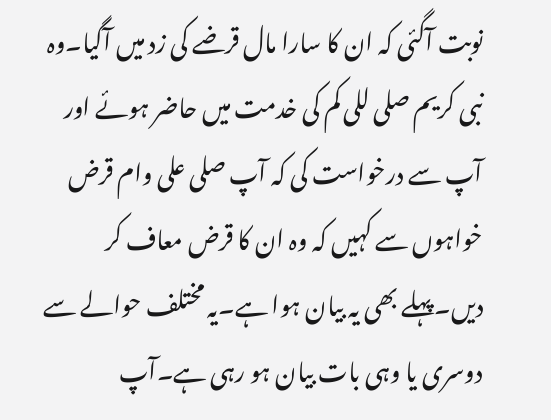نوبت آگئی کہ ان کا سارا مال قرضے کی زد میں آگیا۔وہ نبی کریم صلی للی کم کی خدمت میں حاضر ہوئے اور آپ سے درخواست کی کہ آپ صلی علی وام قرض خواہوں سے کہیں کہ وہ ان کا قرض معاف کر دیں۔پہلے بھی یہ بیان ہوا ہے۔یہ مختلف حوالے سے دوسری یا وہی بات بیان ہو رہی ہے۔آپ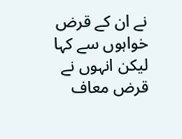نے ان کے قرض خواہوں سے کہا لیکن انہوں نے قرض معاف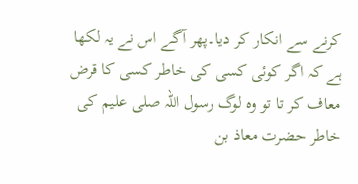کرنے سے انکار کر دیا۔پھر آگے اس نے یہ لکھا ہے کہ اگر کوئی کسی کی خاطر کسی کا قرض معاف کر تا تو وہ لوگ رسول اللہ صلی علیم کی خاطر حضرت معاذ بن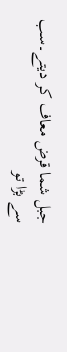جبل شما قرض معاف کر دیتے۔سب سے بڑا تو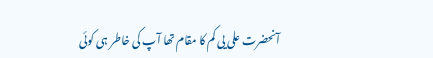آنحضرت علی یی کم کا مقام تھا آپ کی خاطر ہی کوئی